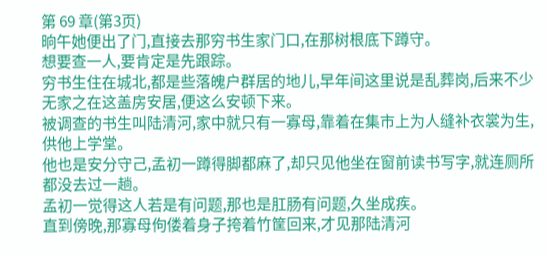第 69 章(第3页)
晌午她便出了门,直接去那穷书生家门口,在那树根底下蹲守。
想要查一人,要肯定是先跟踪。
穷书生住在城北,都是些落魄户群居的地儿,早年间这里说是乱葬岗,后来不少无家之在这盖房安居,便这么安顿下来。
被调查的书生叫陆清河,家中就只有一寡母,靠着在集市上为人缝补衣裳为生,供他上学堂。
他也是安分守己,孟初一蹲得脚都麻了,却只见他坐在窗前读书写字,就连厕所都没去过一趟。
孟初一觉得这人若是有问题,那也是肛肠有问题,久坐成疾。
直到傍晚,那寡母佝偻着身子挎着竹筐回来,才见那陆清河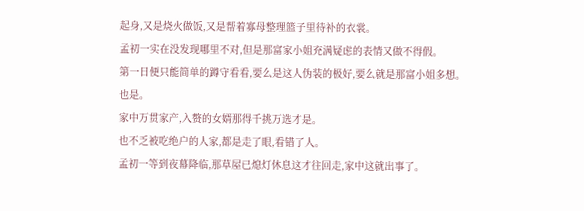起身,又是烧火做饭,又是帮着寡母整理篮子里待补的衣裳。
孟初一实在没发现哪里不对,但是那富家小姐充满疑虑的表情又做不得假。
第一日便只能简单的蹲守看看,要么是这人伪装的极好,要么就是那富小姐多想。
也是。
家中万贯家产,入赘的女婿那得千挑万选才是。
也不乏被吃绝户的人家,都是走了眼,看错了人。
孟初一等到夜幕降临,那草屋已熄灯休息这才往回走,家中这就出事了。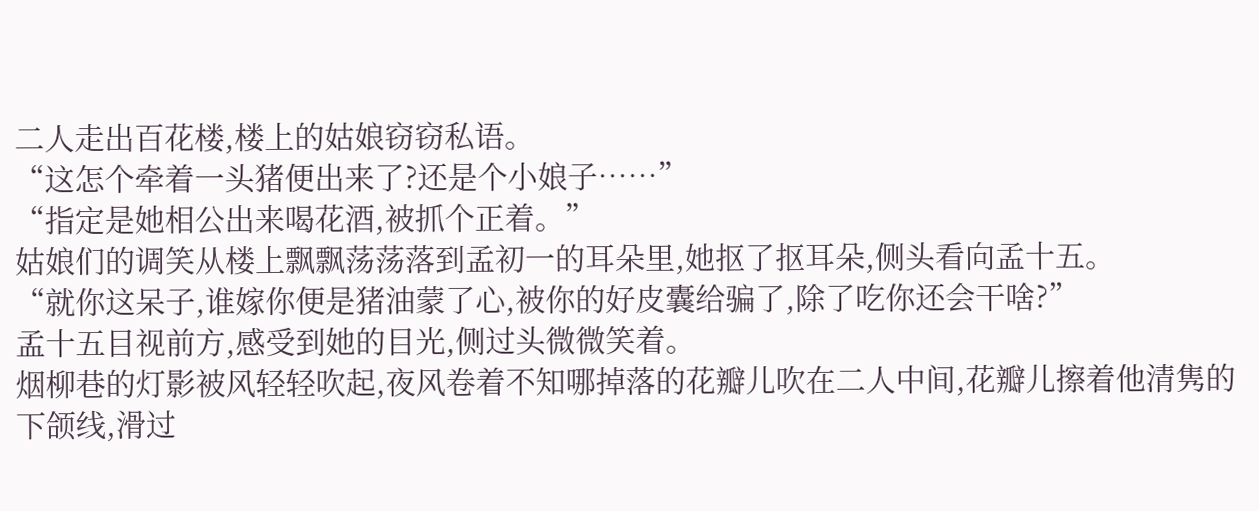二人走出百花楼,楼上的姑娘窃窃私语。
“这怎个牵着一头猪便出来了?还是个小娘子……”
“指定是她相公出来喝花酒,被抓个正着。”
姑娘们的调笑从楼上飘飘荡荡落到孟初一的耳朵里,她抠了抠耳朵,侧头看向孟十五。
“就你这呆子,谁嫁你便是猪油蒙了心,被你的好皮囊给骗了,除了吃你还会干啥?”
孟十五目视前方,感受到她的目光,侧过头微微笑着。
烟柳巷的灯影被风轻轻吹起,夜风卷着不知哪掉落的花瓣儿吹在二人中间,花瓣儿擦着他清隽的下颌线,滑过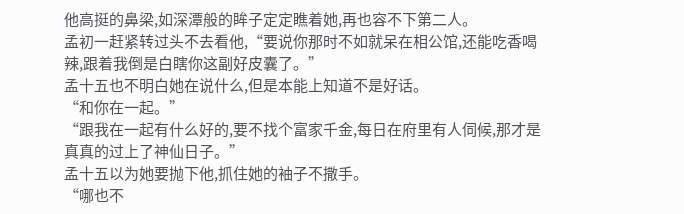他高挺的鼻梁,如深潭般的眸子定定瞧着她,再也容不下第二人。
孟初一赶紧转过头不去看他,“要说你那时不如就呆在相公馆,还能吃香喝辣,跟着我倒是白瞎你这副好皮囊了。”
孟十五也不明白她在说什么,但是本能上知道不是好话。
“和你在一起。”
“跟我在一起有什么好的,要不找个富家千金,每日在府里有人伺候,那才是真真的过上了神仙日子。”
孟十五以为她要抛下他,抓住她的袖子不撒手。
“哪也不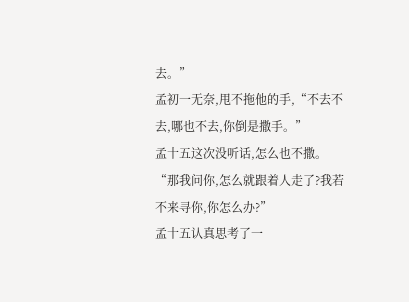去。”
孟初一无奈,甩不拖他的手,“不去不去,哪也不去,你倒是撒手。”
孟十五这次没听话,怎么也不撒。
“那我问你,怎么就跟着人走了?我若不来寻你,你怎么办?”
孟十五认真思考了一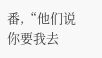番,“他们说你要我去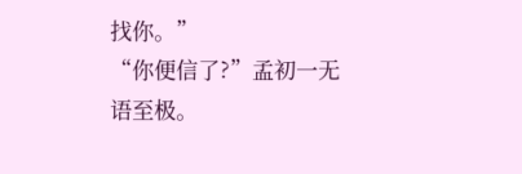找你。”
“你便信了?”孟初一无语至极。